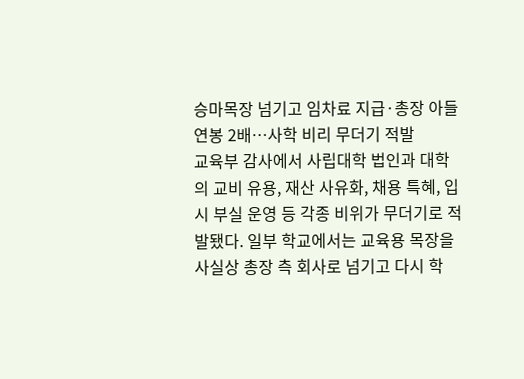승마목장 넘기고 임차료 지급·총장 아들 연봉 2배…사학 비리 무더기 적발
교육부 감사에서 사립대학 법인과 대학의 교비 유용, 재산 사유화, 채용 특혜, 입시 부실 운영 등 각종 비위가 무더기로 적발됐다. 일부 학교에서는 교육용 목장을 사실상 총장 측 회사로 넘기고 다시 학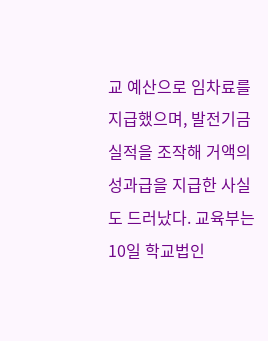교 예산으로 임차료를 지급했으며, 발전기금 실적을 조작해 거액의 성과급을 지급한 사실도 드러났다. 교육부는 10일 학교법인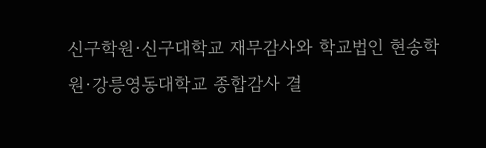신구학원·신구대학교 재무감사와 학교법인 현송학원·강릉영동대학교 종합감사 결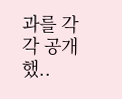과를 각각 공개했..